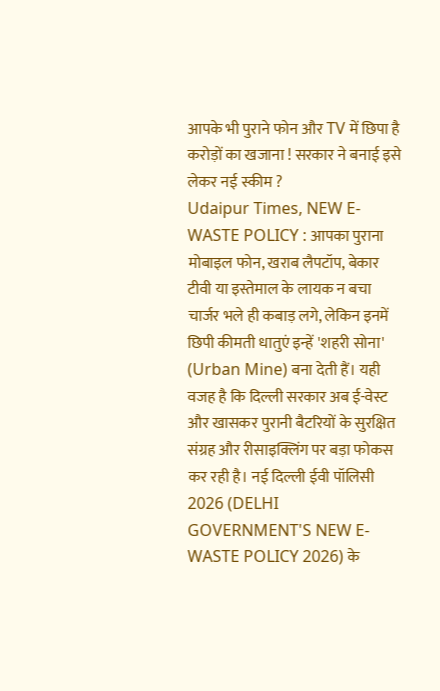आपके भी पुराने फोन और TV में छिपा है करोड़ों का खजाना ! सरकार ने बनाई इसे लेकर नई स्कीम ?
Udaipur Times, NEW E-WASTE POLICY : आपका पुराना मोबाइल फोन, खराब लैपटॉप, बेकार टीवी या इस्तेमाल के लायक न बचा चार्जर भले ही कबाड़ लगे, लेकिन इनमें छिपी कीमती धातुएं इन्हें 'शहरी सोना' (Urban Mine) बना देती हैं। यही वजह है कि दिल्ली सरकार अब ई-वेस्ट और खासकर पुरानी बैटरियों के सुरक्षित संग्रह और रीसाइक्लिंग पर बड़ा फोकस कर रही है। नई दिल्ली ईवी पॉलिसी 2026 (DELHI GOVERNMENT'S NEW E-WASTE POLICY 2026) के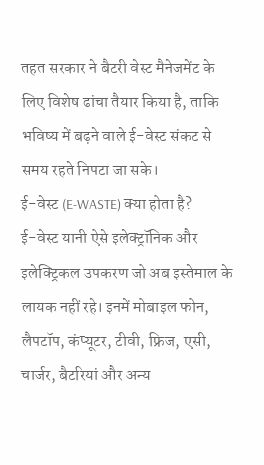तहत सरकार ने बैटरी वेस्ट मैनेजमेंट के लिए विशेष ढांचा तैयार किया है, ताकि भविष्य में बढ़ने वाले ई-वेस्ट संकट से समय रहते निपटा जा सके।
ई-वेस्ट (E-WASTE) क्या होता है?
ई-वेस्ट यानी ऐसे इलेक्ट्रॉनिक और इलेक्ट्रिकल उपकरण जो अब इस्तेमाल के लायक नहीं रहे। इनमें मोबाइल फोन, लैपटॉप, कंप्यूटर, टीवी, फ्रिज, एसी, चार्जर, बैटरियां और अन्य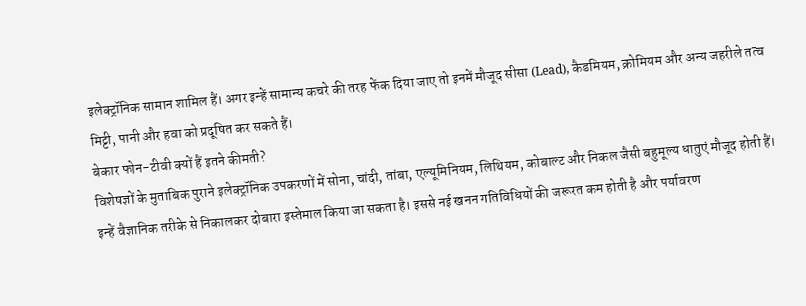इलेक्ट्रॉनिक सामान शामिल हैं। अगर इन्हें सामान्य कचरे की तरह फेंक दिया जाए तो इनमें मौजूद सीसा (Lead), कैडमियम, क्रोमियम और अन्य जहरीले तत्व मिट्टी, पानी और हवा को प्रदूषित कर सकते हैं।
बेकार फोन-टीवी क्यों हैं इतने कीमती?
विशेषज्ञों के मुताबिक पुराने इलेक्ट्रॉनिक उपकरणों में सोना, चांदी, तांबा, एल्यूमिनियम, लिथियम, कोबाल्ट और निकल जैसी बहुमूल्य धातुएं मौजूद होती हैं। इन्हें वैज्ञानिक तरीके से निकालकर दोबारा इस्तेमाल किया जा सकता है। इससे नई खनन गतिविधियों की जरूरत कम होती है और पर्यावरण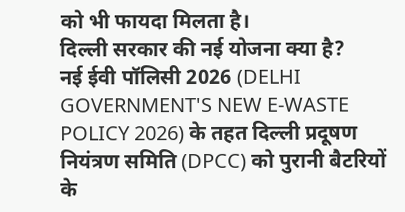को भी फायदा मिलता है।
दिल्ली सरकार की नई योजना क्या है?
नई ईवी पॉलिसी 2026 (DELHI GOVERNMENT'S NEW E-WASTE POLICY 2026) के तहत दिल्ली प्रदूषण नियंत्रण समिति (DPCC) को पुरानी बैटरियों के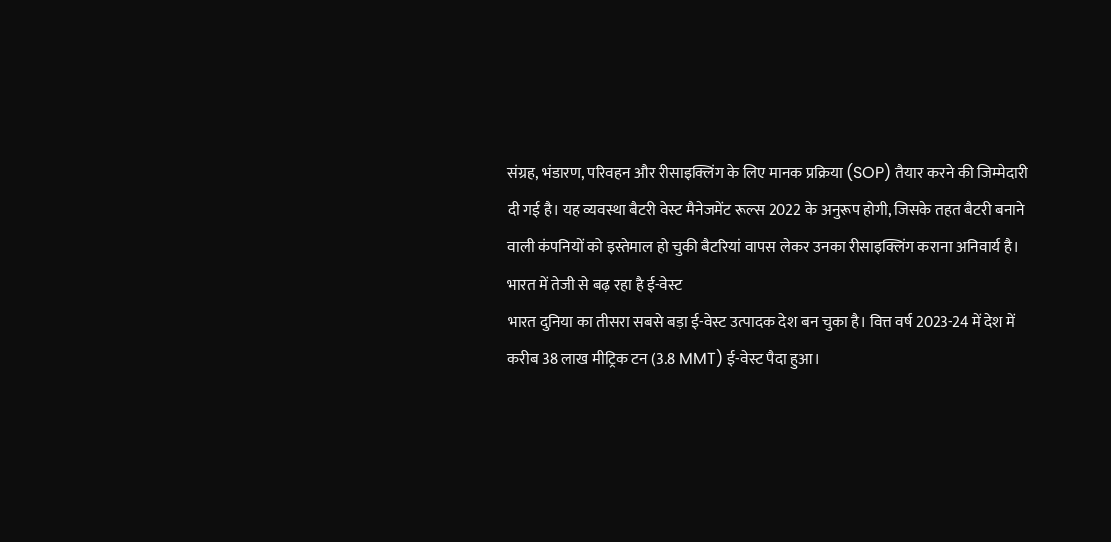संग्रह, भंडारण, परिवहन और रीसाइक्लिंग के लिए मानक प्रक्रिया (SOP) तैयार करने की जिम्मेदारी दी गई है। यह व्यवस्था बैटरी वेस्ट मैनेजमेंट रूल्स 2022 के अनुरूप होगी, जिसके तहत बैटरी बनाने वाली कंपनियों को इस्तेमाल हो चुकी बैटरियां वापस लेकर उनका रीसाइक्लिंग कराना अनिवार्य है।
भारत में तेजी से बढ़ रहा है ई-वेस्ट
भारत दुनिया का तीसरा सबसे बड़ा ई-वेस्ट उत्पादक देश बन चुका है। वित्त वर्ष 2023-24 में देश में करीब 38 लाख मीट्रिक टन (3.8 MMT) ई-वेस्ट पैदा हुआ।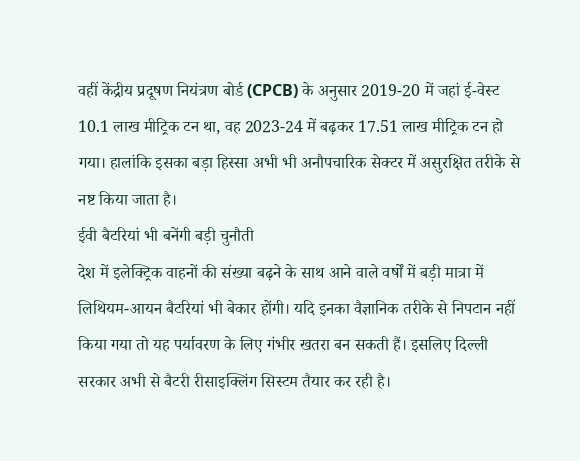वहीं केंद्रीय प्रदूषण नियंत्रण बोर्ड (CPCB) के अनुसार 2019-20 में जहां ई-वेस्ट 10.1 लाख मीट्रिक टन था, वह 2023-24 में बढ़कर 17.51 लाख मीट्रिक टन हो गया। हालांकि इसका बड़ा हिस्सा अभी भी अनौपचारिक सेक्टर में असुरक्षित तरीके से नष्ट किया जाता है।
ईवी बैटरियां भी बनेंगी बड़ी चुनौती
देश में इलेक्ट्रिक वाहनों की संख्या बढ़ने के साथ आने वाले वर्षों में बड़ी मात्रा में लिथियम-आयन बैटरियां भी बेकार होंगी। यदि इनका वैज्ञानिक तरीके से निपटान नहीं किया गया तो यह पर्यावरण के लिए गंभीर खतरा बन सकती हैं। इसलिए दिल्ली सरकार अभी से बैटरी रीसाइक्लिंग सिस्टम तैयार कर रही है।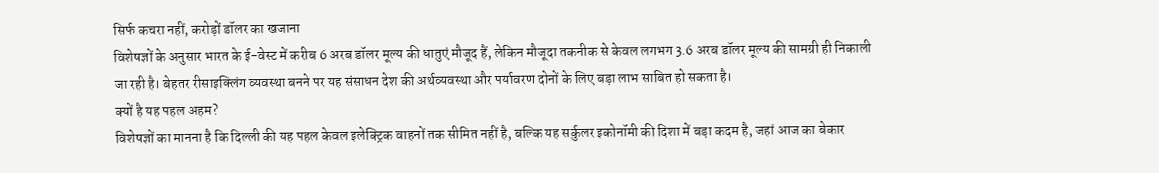सिर्फ कचरा नहीं, करोड़ों डॉलर का खजाना
विशेषज्ञों के अनुसार भारत के ई-वेस्ट में करीब 6 अरब डॉलर मूल्य की धातुएं मौजूद हैं, लेकिन मौजूदा तकनीक से केवल लगभग 3.6 अरब डॉलर मूल्य की सामग्री ही निकाली जा रही है। बेहतर रीसाइक्लिंग व्यवस्था बनने पर यह संसाधन देश की अर्थव्यवस्था और पर्यावरण दोनों के लिए बड़ा लाभ साबित हो सकता है।
क्यों है यह पहल अहम?
विशेषज्ञों का मानना है कि दिल्ली की यह पहल केवल इलेक्ट्रिक वाहनों तक सीमित नहीं है, बल्कि यह सर्कुलर इकोनॉमी की दिशा में बड़ा कदम है, जहां आज का बेकार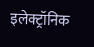इलेक्ट्रॉनिक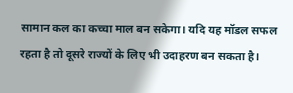सामान कल का कच्चा माल बन सकेगा। यदि यह मॉडल सफल रहता है तो दूसरे राज्यों के लिए भी उदाहरण बन सकता है।